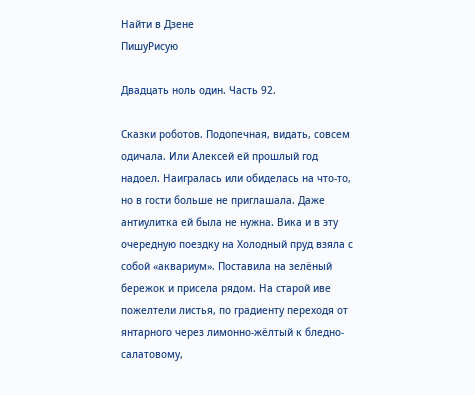Найти в Дзене
ПишуРисую

Двадцать ноль один. Часть 92.

Сказки роботов. Подопечная, видать, совсем одичала. Или Алексей ей прошлый год надоел. Наигралась или обиделась на что-то, но в гости больше не приглашала. Даже антиулитка ей была не нужна. Вика и в эту очередную поездку на Холодный пруд взяла с собой «аквариум». Поставила на зелёный бережок и присела рядом. На старой иве пожелтели листья, по градиенту переходя от янтарного через лимонно-жёлтый к бледно-салатовому,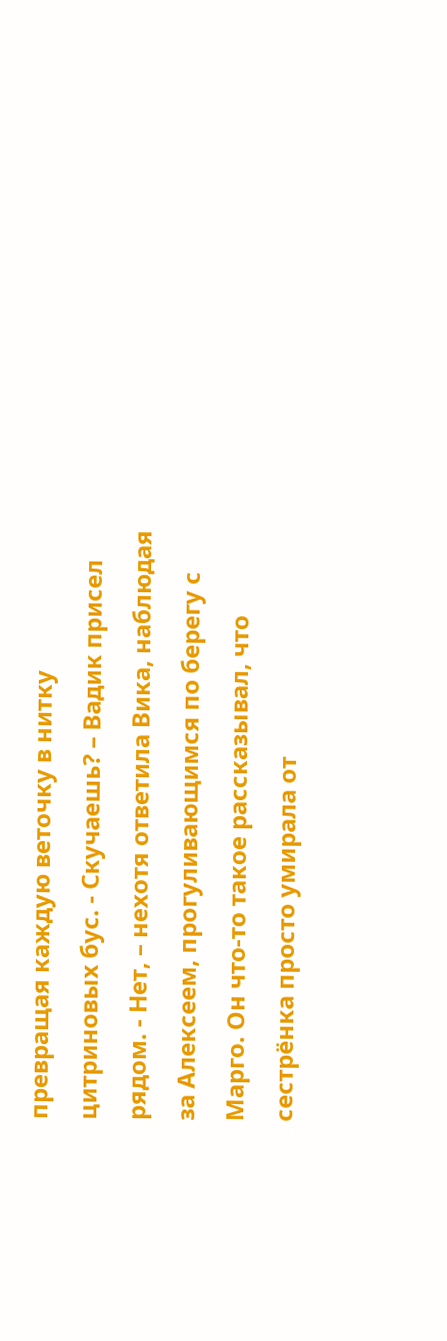превращая каждую веточку в нитку цитриновых бус. - Скучаешь? – Вадик присел рядом. - Нет, – нехотя ответила Вика, наблюдая за Алексеем, прогуливающимся по берегу с Марго. Он что-то такое рассказывал, что сестрёнка просто умирала от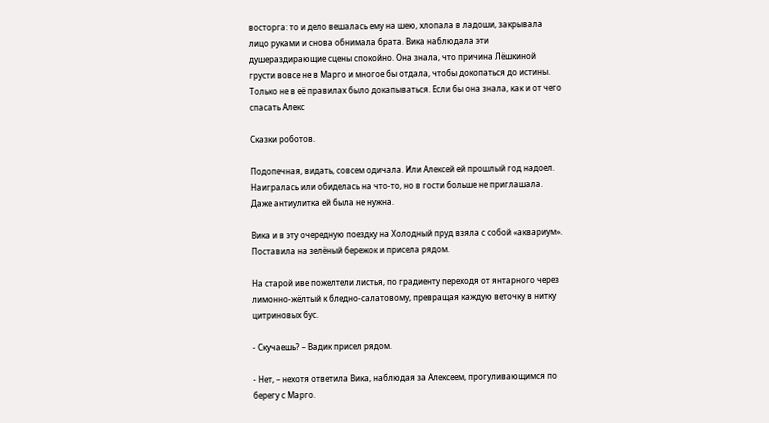восторга: то и дело вешалась ему на шею, хлопала в ладоши, закрывала лицо руками и снова обнимала брата. Вика наблюдала эти душераздирающие сцены спокойно. Она знала, что причина Лёшкиной грусти вовсе не в Марго и многое бы отдала, чтобы докопаться до истины. Только не в её правилах было докапываться. Если бы она знала, как и от чего спасать Алекс

Сказки роботов.

Подопечная, видать, совсем одичала. Или Алексей ей прошлый год надоел. Наигралась или обиделась на что-то, но в гости больше не приглашала. Даже антиулитка ей была не нужна.

Вика и в эту очередную поездку на Холодный пруд взяла с собой «аквариум». Поставила на зелёный бережок и присела рядом.

На старой иве пожелтели листья, по градиенту переходя от янтарного через лимонно-жёлтый к бледно-салатовому, превращая каждую веточку в нитку цитриновых бус.

- Скучаешь? – Вадик присел рядом.

- Нет, – нехотя ответила Вика, наблюдая за Алексеем, прогуливающимся по берегу с Марго.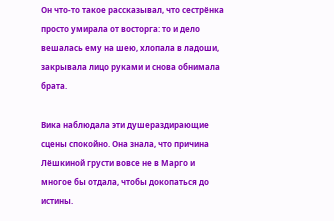Он что-то такое рассказывал, что сестрёнка просто умирала от восторга: то и дело вешалась ему на шею, хлопала в ладоши, закрывала лицо руками и снова обнимала брата.

Вика наблюдала эти душераздирающие сцены спокойно. Она знала, что причина Лёшкиной грусти вовсе не в Марго и многое бы отдала, чтобы докопаться до истины.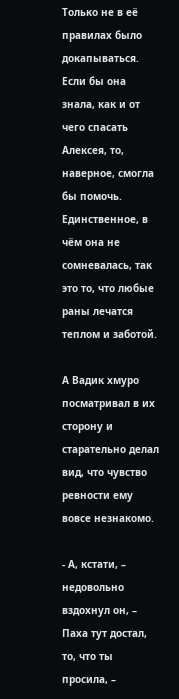Только не в её правилах было докапываться. Если бы она знала, как и от чего спасать Алексея, то, наверное, смогла бы помочь. Единственное, в чём она не сомневалась, так это то, что любые раны лечатся теплом и заботой.

А Вадик хмуро посматривал в их сторону и старательно делал вид, что чувство ревности ему вовсе незнакомо.

- А, кстати, – недовольно вздохнул он, – Паха тут достал, то, что ты просила, –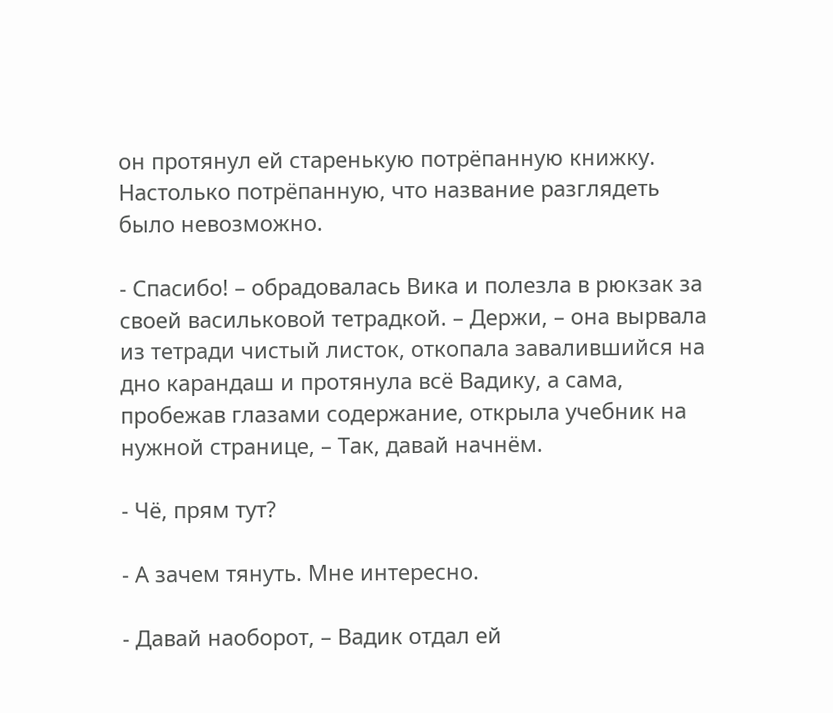он протянул ей старенькую потрёпанную книжку. Настолько потрёпанную, что название разглядеть было невозможно.

- Спасибо! – обрадовалась Вика и полезла в рюкзак за своей васильковой тетрадкой. – Держи, – она вырвала из тетради чистый листок, откопала завалившийся на дно карандаш и протянула всё Вадику, а сама, пробежав глазами содержание, открыла учебник на нужной странице, – Так, давай начнём.

- Чё, прям тут?

- А зачем тянуть. Мне интересно.

- Давай наоборот, – Вадик отдал ей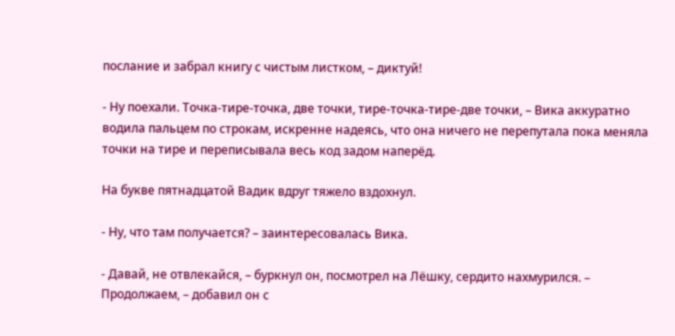послание и забрал книгу с чистым листком, – диктуй!

- Ну поехали. Точка-тире-точка, две точки, тире-точка-тире-две точки, – Вика аккуратно водила пальцем по строкам, искренне надеясь, что она ничего не перепутала пока меняла точки на тире и переписывала весь код задом наперёд.

На букве пятнадцатой Вадик вдруг тяжело вздохнул.

- Ну, что там получается? – заинтересовалась Вика.

- Давай, не отвлекайся, – буркнул он, посмотрел на Лёшку, сердито нахмурился. – Продолжаем, – добавил он с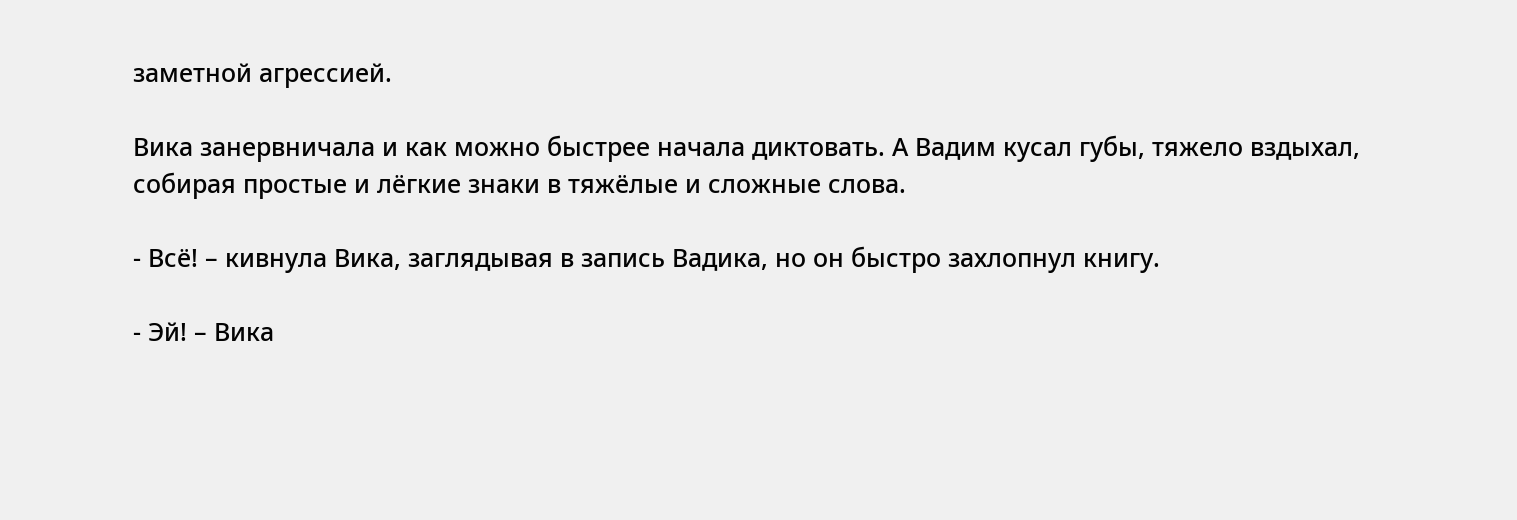заметной агрессией.

Вика занервничала и как можно быстрее начала диктовать. А Вадим кусал губы, тяжело вздыхал, собирая простые и лёгкие знаки в тяжёлые и сложные слова.

- Всё! – кивнула Вика, заглядывая в запись Вадика, но он быстро захлопнул книгу.

- Эй! – Вика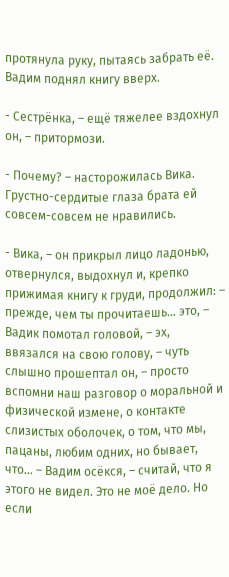протянула руку, пытаясь забрать её. Вадим поднял книгу вверх.

- Сестрёнка, – ещё тяжелее вздохнул он, – притормози.

- Почему? – насторожилась Вика. Грустно-сердитые глаза брата ей совсем-совсем не нравились.

- Вика, – он прикрыл лицо ладонью, отвернулся, выдохнул и, крепко прижимая книгу к груди, продолжил: – прежде, чем ты прочитаешь… это, – Вадик помотал головой, – эх, ввязался на свою голову, – чуть слышно прошептал он, – просто вспомни наш разговор о моральной и физической измене, о контакте слизистых оболочек, о том, что мы, пацаны, любим одних, но бывает, что… – Вадим осёкся, – считай, что я этого не видел. Это не моё дело. Но если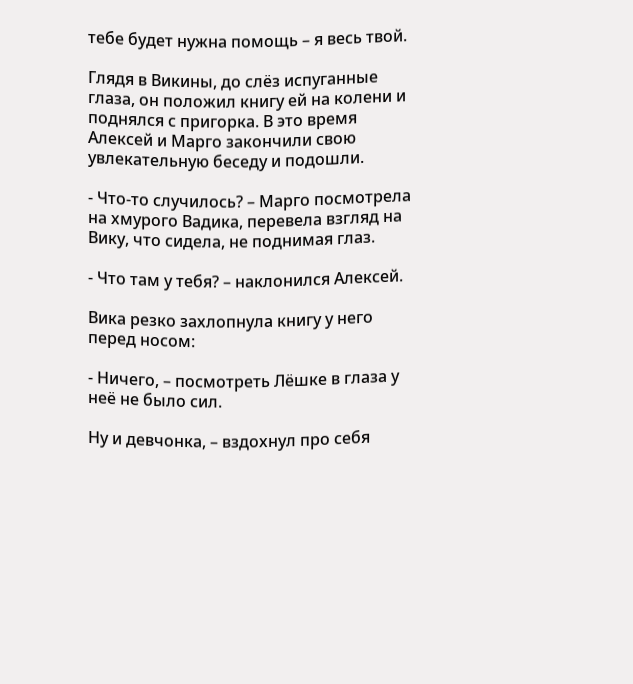тебе будет нужна помощь – я весь твой.

Глядя в Викины, до слёз испуганные глаза, он положил книгу ей на колени и поднялся с пригорка. В это время Алексей и Марго закончили свою увлекательную беседу и подошли.

- Что-то случилось? – Марго посмотрела на хмурого Вадика, перевела взгляд на Вику, что сидела, не поднимая глаз.

- Что там у тебя? – наклонился Алексей.

Вика резко захлопнула книгу у него перед носом:

- Ничего, – посмотреть Лёшке в глаза у неё не было сил.

Ну и девчонка, – вздохнул про себя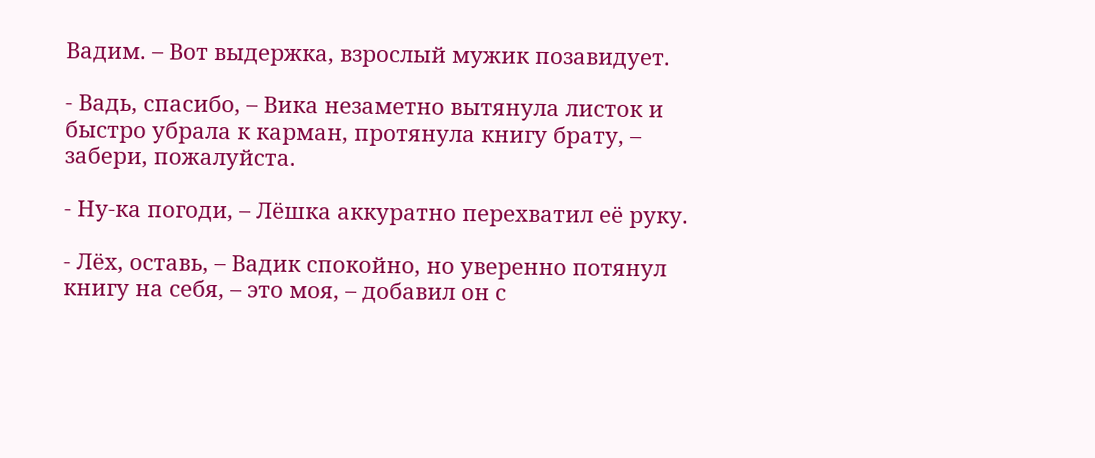Вадим. – Вот выдержка, взрослый мужик позавидует.

- Вадь, спасибо, – Вика незаметно вытянула листок и быстро убрала к карман, протянула книгу брату, – забери, пожалуйста.

- Ну-ка погоди, – Лёшка аккуратно перехватил её руку.

- Лёх, оставь, – Вадик спокойно, но уверенно потянул книгу на себя, – это моя, – добавил он с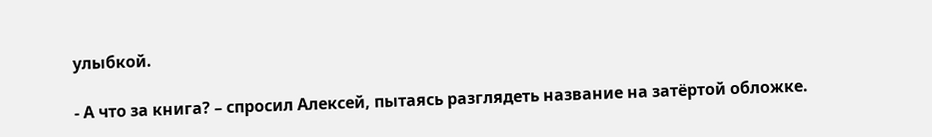улыбкой.

- А что за книга? – спросил Алексей, пытаясь разглядеть название на затёртой обложке.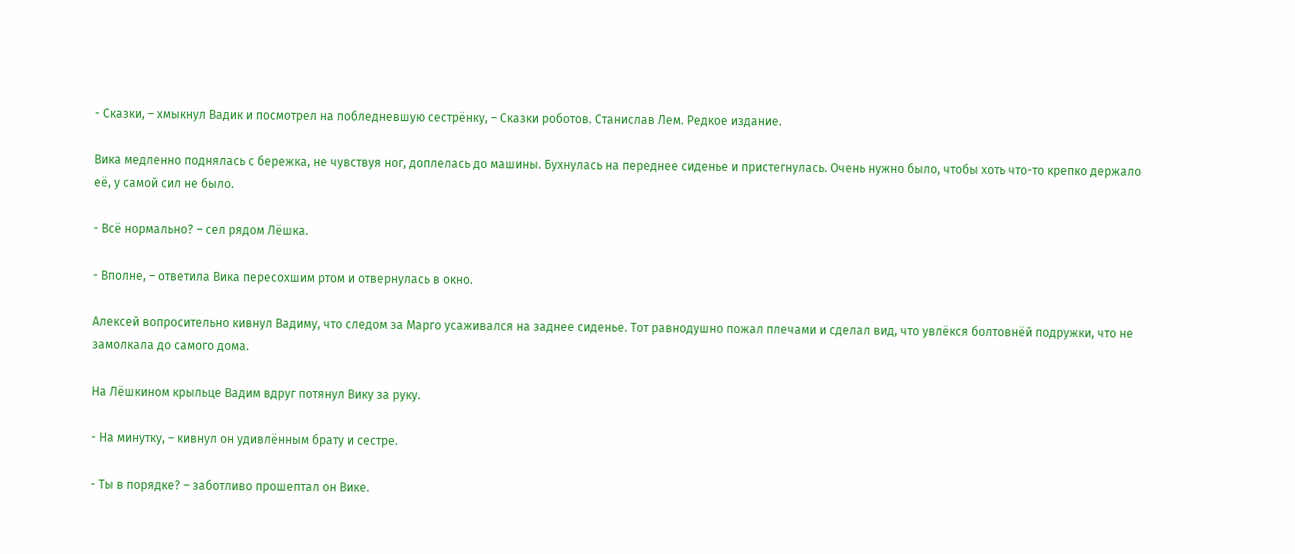- Сказки, – хмыкнул Вадик и посмотрел на побледневшую сестрёнку, – Сказки роботов. Станислав Лем. Редкое издание.

Вика медленно поднялась с бережка, не чувствуя ног, доплелась до машины. Бухнулась на переднее сиденье и пристегнулась. Очень нужно было, чтобы хоть что-то крепко держало её, у самой сил не было.

- Всё нормально? – сел рядом Лёшка.

- Вполне, – ответила Вика пересохшим ртом и отвернулась в окно.

Алексей вопросительно кивнул Вадиму, что следом за Марго усаживался на заднее сиденье. Тот равнодушно пожал плечами и сделал вид, что увлёкся болтовнёй подружки, что не замолкала до самого дома.

На Лёшкином крыльце Вадим вдруг потянул Вику за руку.

- На минутку, – кивнул он удивлённым брату и сестре.

- Ты в порядке? – заботливо прошептал он Вике.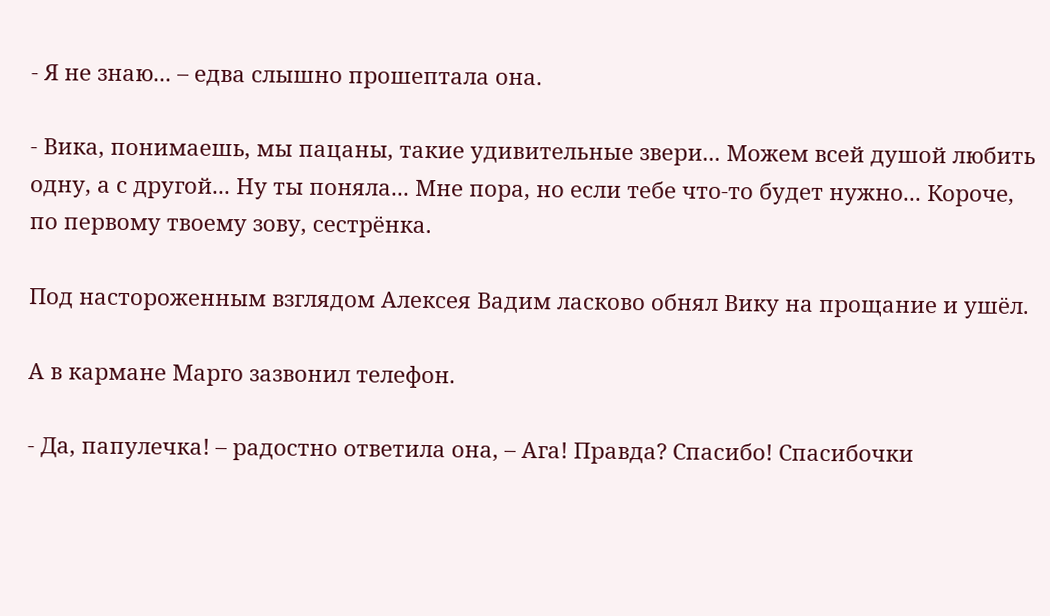- Я не знаю... – едва слышно прошептала она.

- Вика, понимаешь, мы пацаны, такие удивительные звери... Можем всей душой любить одну, а с другой... Ну ты поняла... Мне пора, но если тебе что-то будет нужно... Короче, по первому твоему зову, сестрёнка.

Под настороженным взглядом Алексея Вадим ласково обнял Вику на прощание и ушёл.

А в кармане Марго зазвонил телефон.

- Да, папулечка! – радостно ответила она, – Ага! Правда? Спасибо! Спасибочки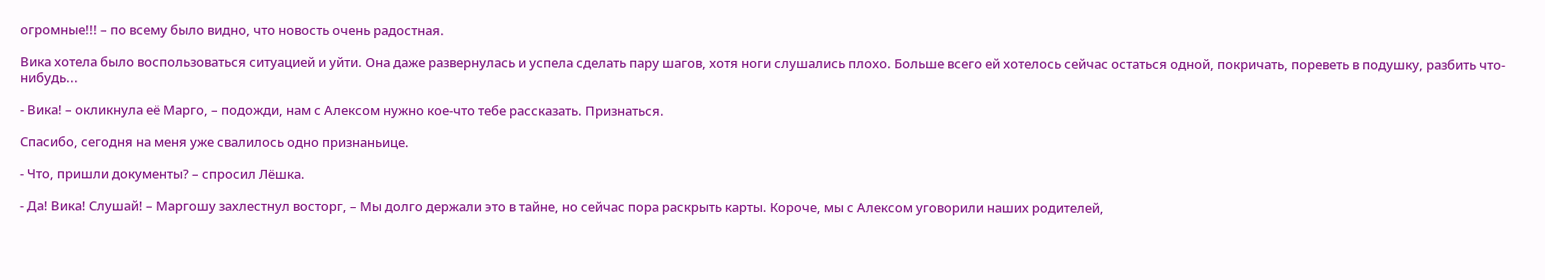огромные!!! – по всему было видно, что новость очень радостная.

Вика хотела было воспользоваться ситуацией и уйти. Она даже развернулась и успела сделать пару шагов, хотя ноги слушались плохо. Больше всего ей хотелось сейчас остаться одной, покричать, пореветь в подушку, разбить что-нибудь...

- Вика! – окликнула её Марго, – подожди, нам с Алексом нужно кое-что тебе рассказать. Признаться.

Спасибо, сегодня на меня уже свалилось одно признаньице.

- Что, пришли документы? – спросил Лёшка.

- Да! Вика! Слушай! – Маргошу захлестнул восторг, – Мы долго держали это в тайне, но сейчас пора раскрыть карты. Короче, мы с Алексом уговорили наших родителей,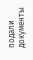подали документы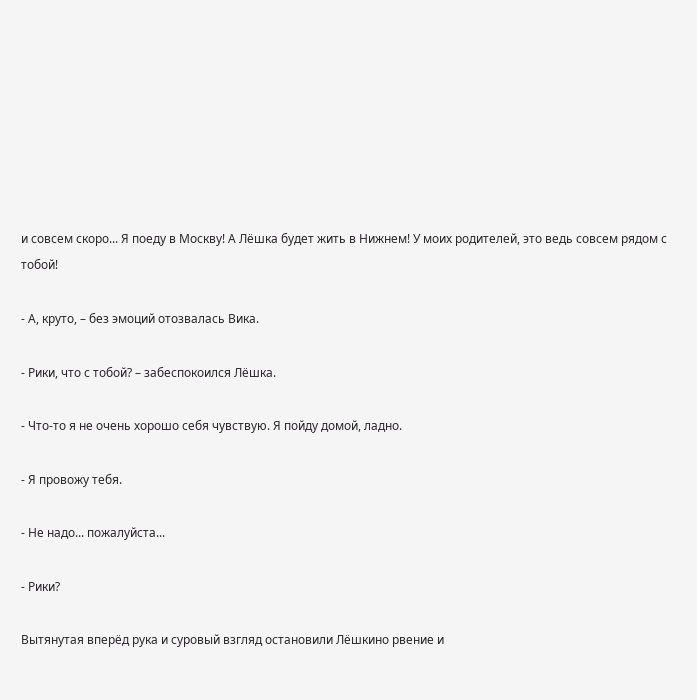и совсем скоро... Я поеду в Москву! А Лёшка будет жить в Нижнем! У моих родителей, это ведь совсем рядом с тобой!

- А, круто, – без эмоций отозвалась Вика.

- Рики, что с тобой? – забеспокоился Лёшка.

- Что-то я не очень хорошо себя чувствую. Я пойду домой, ладно.

- Я провожу тебя.

- Не надо... пожалуйста...

- Рики?

Вытянутая вперёд рука и суровый взгляд остановили Лёшкино рвение и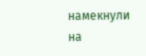намекнули на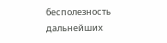бесполезность дальнейших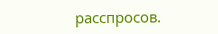расспросов.